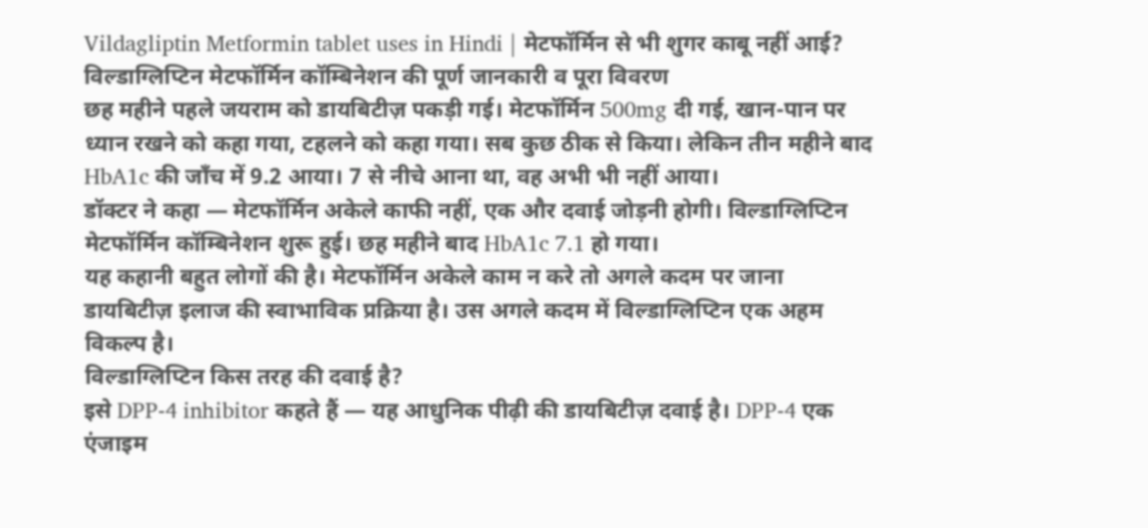Vildagliptin Metformin tablet uses in Hindi | मेटफॉर्मिन से भी शुगर काबू नहीं आई? विल्डाग्लिप्टिन मेटफॉर्मिन कॉम्बिनेशन की पूर्ण जानकारी व पूरा विवरण
छह महीने पहले जयराम को डायबिटीज़ पकड़ी गई। मेटफॉर्मिन 500mg दी गई, खान-पान पर ध्यान रखने को कहा गया, टहलने को कहा गया। सब कुछ ठीक से किया। लेकिन तीन महीने बाद HbA1c की जाँच में 9.2 आया। 7 से नीचे आना था, वह अभी भी नहीं आया।
डॉक्टर ने कहा — मेटफॉर्मिन अकेले काफी नहीं, एक और दवाई जोड़नी होगी। विल्डाग्लिप्टिन मेटफॉर्मिन कॉम्बिनेशन शुरू हुई। छह महीने बाद HbA1c 7.1 हो गया।
यह कहानी बहुत लोगों की है। मेटफॉर्मिन अकेले काम न करे तो अगले कदम पर जाना डायबिटीज़ इलाज की स्वाभाविक प्रक्रिया है। उस अगले कदम में विल्डाग्लिप्टिन एक अहम विकल्प है।
विल्डाग्लिप्टिन किस तरह की दवाई है?
इसे DPP-4 inhibitor कहते हैं — यह आधुनिक पीढ़ी की डायबिटीज़ दवाई है। DPP-4 एक एंजाइम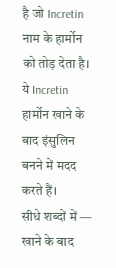है जो Incretin नाम के हार्मोन को तोड़ देता है। ये Incretin हार्मोन खाने के बाद इंसुलिन बनने में मदद करते हैं।
सीधे शब्दों में — खाने के बाद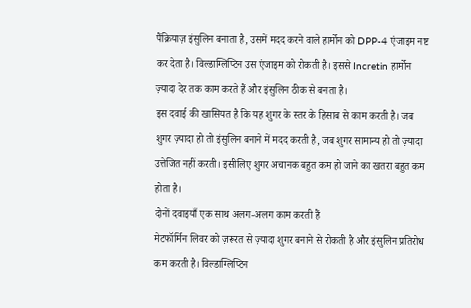पैंक्रियाज़ इंसुलिन बनाता है, उसमें मदद करने वाले हार्मोन को DPP-4 एंजाइम नष्ट कर देता है। विल्डाग्लिप्टिन उस एंजाइम को रोकती है। इससे Incretin हार्मोन ज़्यादा देर तक काम करते हैं और इंसुलिन ठीक से बनता है।
इस दवाई की खासियत है कि यह शुगर के स्तर के हिसाब से काम करती है। जब शुगर ज़्यादा हो तो इंसुलिन बनाने में मदद करती है, जब शुगर सामान्य हो तो ज़्यादा उत्तेजित नहीं करती। इसीलिए शुगर अचानक बहुत कम हो जाने का खतरा बहुत कम होता है।
दोनों दवाइयाँ एक साथ अलग-अलग काम करती हैं
मेटफॉर्मिन लिवर को ज़रूरत से ज़्यादा शुगर बनाने से रोकती है और इंसुलिन प्रतिरोध कम करती है। विल्डाग्लिप्टिन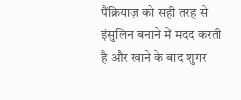पैंक्रियाज़ को सही तरह से इंसुलिन बनाने में मदद करती है और खाने के बाद शुगर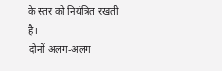के स्तर को नियंत्रित रखती है।
दोनों अलग-अलग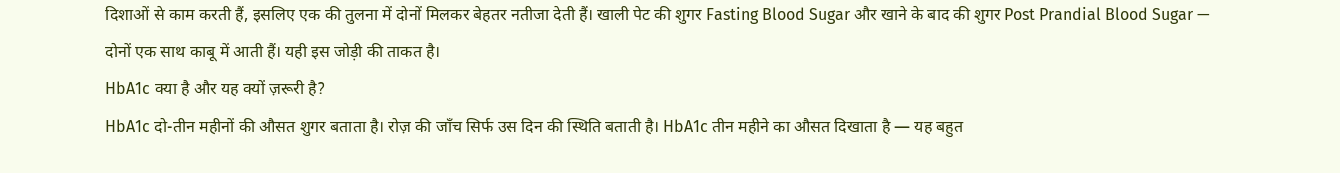दिशाओं से काम करती हैं, इसलिए एक की तुलना में दोनों मिलकर बेहतर नतीजा देती हैं। खाली पेट की शुगर Fasting Blood Sugar और खाने के बाद की शुगर Post Prandial Blood Sugar — दोनों एक साथ काबू में आती हैं। यही इस जोड़ी की ताकत है।
HbA1c क्या है और यह क्यों ज़रूरी है?
HbA1c दो-तीन महीनों की औसत शुगर बताता है। रोज़ की जाँच सिर्फ उस दिन की स्थिति बताती है। HbA1c तीन महीने का औसत दिखाता है — यह बहुत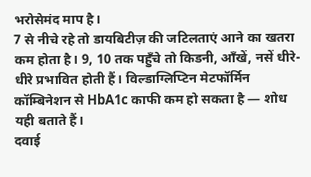भरोसेमंद माप है।
7 से नीचे रहे तो डायबिटीज़ की जटिलताएं आने का खतरा कम होता है। 9, 10 तक पहुँचे तो किडनी, आँखें, नसें धीरे-धीरे प्रभावित होती हैं। विल्डाग्लिप्टिन मेटफॉर्मिन कॉम्बिनेशन से HbA1c काफी कम हो सकता है — शोध यही बताते हैं।
दवाई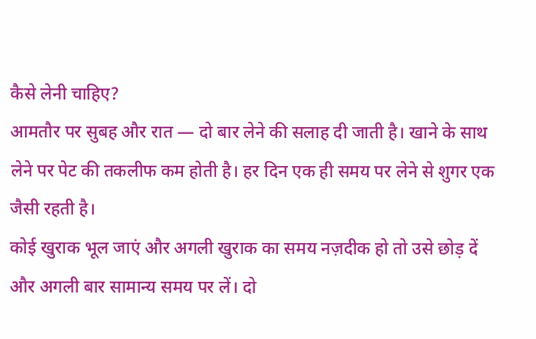कैसे लेनी चाहिए?
आमतौर पर सुबह और रात — दो बार लेने की सलाह दी जाती है। खाने के साथ लेने पर पेट की तकलीफ कम होती है। हर दिन एक ही समय पर लेने से शुगर एक जैसी रहती है।
कोई खुराक भूल जाएं और अगली खुराक का समय नज़दीक हो तो उसे छोड़ दें और अगली बार सामान्य समय पर लें। दो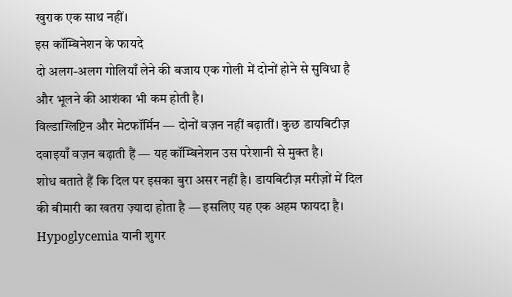खुराक एक साथ नहीं।
इस कॉम्बिनेशन के फायदे
दो अलग-अलग गोलियाँ लेने की बजाय एक गोली में दोनों होने से सुविधा है और भूलने की आशंका भी कम होती है।
विल्डाग्लिप्टिन और मेटफॉर्मिन — दोनों वज़न नहीं बढ़ातीं। कुछ डायबिटीज़ दवाइयाँ वज़न बढ़ाती हैं — यह कॉम्बिनेशन उस परेशानी से मुक्त है।
शोध बताते हैं कि दिल पर इसका बुरा असर नहीं है। डायबिटीज़ मरीज़ों में दिल की बीमारी का खतरा ज़्यादा होता है — इसलिए यह एक अहम फायदा है।
Hypoglycemia यानी शुगर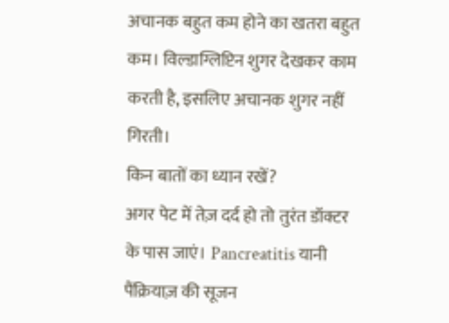अचानक बहुत कम होने का खतरा बहुत कम। विल्डाग्लिप्टिन शुगर देखकर काम करती है, इसलिए अचानक शुगर नहीं गिरती।
किन बातों का ध्यान रखें?
अगर पेट में तेज़ दर्द हो तो तुरंत डॉक्टर के पास जाएं। Pancreatitis यानी पैंक्रियाज़ की सूजन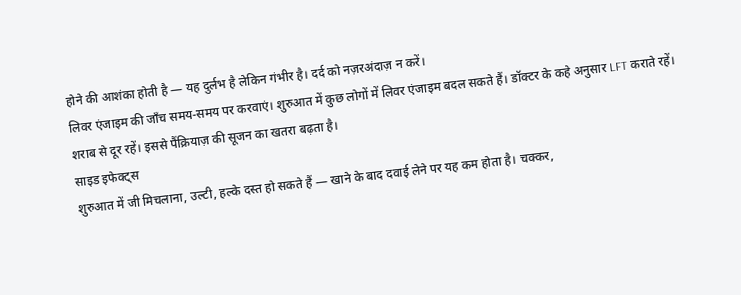होने की आशंका होती है — यह दुर्लभ है लेकिन गंभीर है। दर्द को नज़रअंदाज़ न करें।
लिवर एंजाइम की जाँच समय-समय पर करवाएं। शुरुआत में कुछ लोगों में लिवर एंजाइम बदल सकते हैं। डॉक्टर के कहे अनुसार LFT कराते रहें।
शराब से दूर रहें। इससे पैंक्रियाज़ की सूजन का खतरा बढ़ता है।
साइड इफेक्ट्स
शुरुआत में जी मिचलाना, उल्टी, हल्के दस्त हो सकते हैं — खाने के बाद दवाई लेने पर यह कम होता है। चक्कर,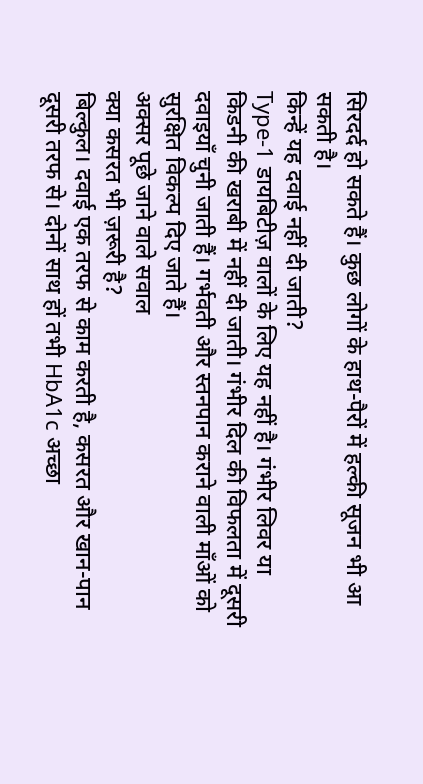सिरदर्द हो सकते हैं। कुछ लोगों के हाथ-पैरों में हल्की सूजन भी आ सकती है।
किन्हें यह दवाई नहीं दी जाती?
Type-1 डायबिटीज़ वालों के लिए यह नहीं है। गंभीर लिवर या किडनी की खराबी में नहीं दी जाती। गंभीर दिल की विफलता में दूसरी दवाइयाँ चुनी जाती हैं। गर्भवती और स्तनपान कराने वाली माँओं को सुरक्षित विकल्प दिए जाते हैं।
अक्सर पूछे जाने वाले सवाल
क्या कसरत भी ज़रूरी है?
बिल्कुल। दवाई एक तरफ से काम करती है, कसरत और खान-पान दूसरी तरफ से। दोनों साथ हों तभी HbA1c अच्छा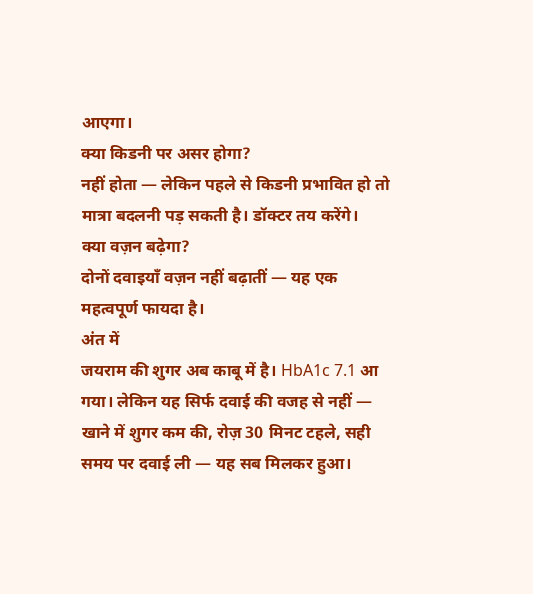आएगा।
क्या किडनी पर असर होगा?
नहीं होता — लेकिन पहले से किडनी प्रभावित हो तो मात्रा बदलनी पड़ सकती है। डॉक्टर तय करेंगे।
क्या वज़न बढ़ेगा?
दोनों दवाइयाँ वज़न नहीं बढ़ातीं — यह एक महत्वपूर्ण फायदा है।
अंत में
जयराम की शुगर अब काबू में है। HbA1c 7.1 आ गया। लेकिन यह सिर्फ दवाई की वजह से नहीं — खाने में शुगर कम की, रोज़ 30 मिनट टहले, सही समय पर दवाई ली — यह सब मिलकर हुआ।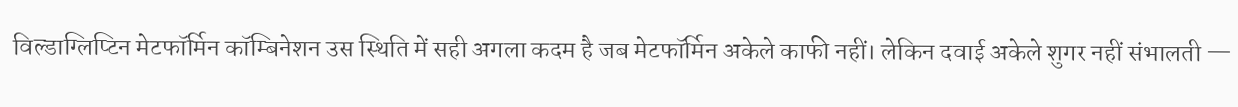विल्डाग्लिप्टिन मेटफॉर्मिन कॉम्बिनेशन उस स्थिति में सही अगला कदम है जब मेटफॉर्मिन अकेले काफी नहीं। लेकिन दवाई अकेले शुगर नहीं संभालती —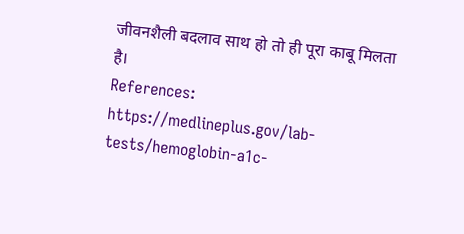जीवनशैली बदलाव साथ हो तो ही पूरा काबू मिलता है।
References:
https://medlineplus.gov/lab-tests/hemoglobin-a1c-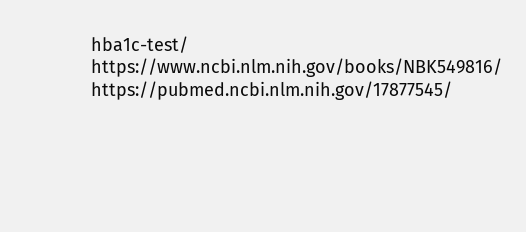hba1c-test/
https://www.ncbi.nlm.nih.gov/books/NBK549816/
https://pubmed.ncbi.nlm.nih.gov/17877545/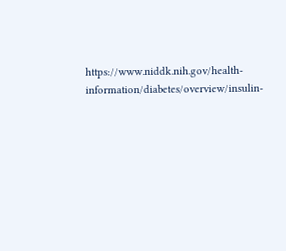https://www.niddk.nih.gov/health-information/diabetes/overview/insulin-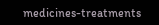medicines-treatments